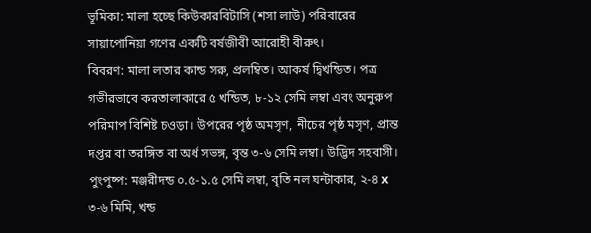ভূমিকা: মালা হচ্ছে কিউকারবিটাসি (শসা লাউ) পরিবারের সায়াপোনিয়া গণের একটি বর্ষজীবী আরোহী বীরুৎ।
বিবরণ: মালা লতার কান্ড সরু, প্রলম্বিত। আকর্ষ দ্বিখন্ডিত। পত্র গভীরভাবে করতালাকারে ৫ খন্ডিত, ৮-১২ সেমি লম্বা এবং অনুরুপ পরিমাপ বিশিষ্ট চওড়া। উপরের পৃষ্ঠ অমসৃণ, নীচের পৃষ্ঠ মসৃণ, প্রান্ত দপ্তর বা তরঙ্গিত বা অর্ধ সভঙ্গ, বৃন্ত ৩-৬ সেমি লম্বা। উদ্ভিদ সহবাসী।
পুংপুষ্প: মঞ্জরীদন্ড ০.৫-১.৫ সেমি লম্বা, বৃতি নল ঘন্টাকার, ২-৪ x ৩-৬ মিমি, খন্ড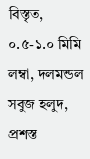বিস্তৃত, ০.৫-১.০ মিমি লম্বা, দলমন্ডল সবুজ হলুদ, প্রশস্ত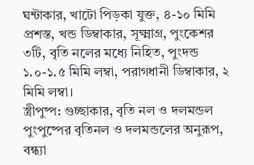ঘন্টাকার, খাটো পিড়কা যুক্ত, ৪-১০ মিমি প্রশস্ত, খন্ড ডিম্বাকার, সূক্ষ্মাগ্র, পুংকেশর ৩টি, বৃতি নলের মধ্যে নিহিত, পুংদন্ড ১.০-১.৫ মিমি লম্বা, পরাগধানী ডিম্বাকার, ২ মিমি লম্বা।
স্ত্রীপুষ্প: গুচ্ছাকার, বৃতি নল ও দলমন্ডল পুংপুষ্পের বৃতিনল ও দলমন্ডলের অনুরূপ, বন্ধ্যা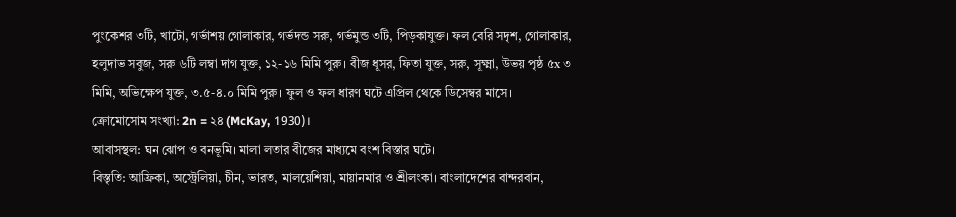পুংকেশর ৩টি, খাটো, গর্ভাশয় গোলাকার, গর্ভদন্ড সরু, গর্ভমুন্ড ৩টি, পিড়কাযুক্ত। ফল বেরি সদৃশ, গোলাকার, হলুদাভ সবুজ, সরু ৬টি লম্বা দাগ যুক্ত, ১২-১৬ মিমি পুরু। বীজ ধূসর, ফিতা যুক্ত, সরু, সূক্ষ্মা, উভয় পৃষ্ঠ ৫x ৩ মিমি, অভিক্ষেপ যুক্ত, ৩.৫-৪.০ মিমি পুরু। ফুল ও ফল ধারণ ঘটে এপ্রিল থেকে ডিসেম্বর মাসে।
ক্রোমোসোম সংখ্যা: 2n = ২৪ (McKay, 1930)।
আবাসস্থল: ঘন ঝোপ ও বনভূমি। মালা লতার বীজের মাধ্যমে বংশ বিস্তার ঘটে।
বিস্তৃতি: আফ্রিকা, অস্ট্রেলিয়া, চীন, ভারত, মালয়েশিয়া, মায়ানমার ও শ্রীলংকা। বাংলাদেশের বান্দরবান,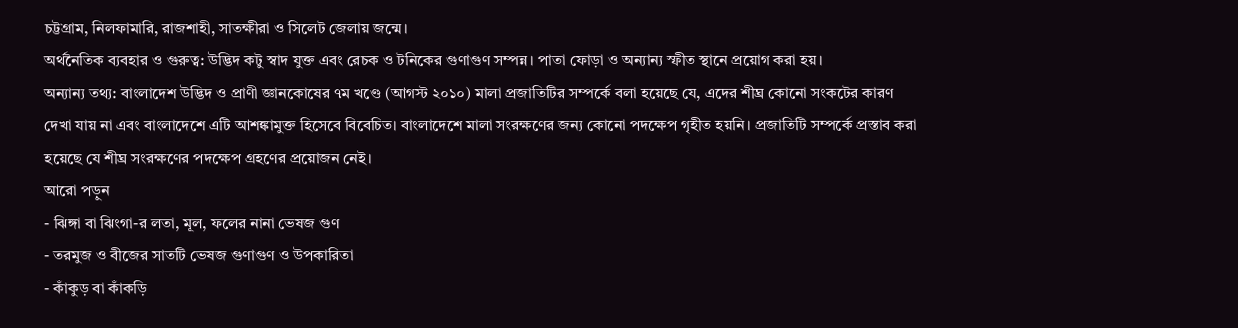চট্টগ্রাম, নিলফামারি, রাজশাহী, সাতক্ষীরা ও সিলেট জেলায় জন্মে।
অর্থনৈতিক ব্যবহার ও গুরুত্ব: উদ্ভিদ কটু স্বাদ যুক্ত এবং রেচক ও টনিকের গুণাগুণ সম্পন্ন। পাতা ফোড়া ও অন্যান্য স্ফীত স্থানে প্রয়োগ করা হয়।
অন্যান্য তথ্য: বাংলাদেশ উদ্ভিদ ও প্রাণী জ্ঞানকোষের ৭ম খণ্ডে (আগস্ট ২০১০) মালা প্রজাতিটির সম্পর্কে বলা হয়েছে যে, এদের শীঘ্র কোনো সংকটের কারণ দেখা যায় না এবং বাংলাদেশে এটি আশঙ্কামুক্ত হিসেবে বিবেচিত। বাংলাদেশে মালা সংরক্ষণের জন্য কোনো পদক্ষেপ গৃহীত হয়নি। প্রজাতিটি সম্পর্কে প্রস্তাব করা হয়েছে যে শীঘ্র সংরক্ষণের পদক্ষেপ গ্রহণের প্রয়োজন নেই।
আরো পড়ুন
- ঝিঙ্গা বা ঝিংগা-র লতা, মূল, ফলের নানা ভেষজ গুণ
- তরমুজ ও বীজের সাতটি ভেষজ গুণাগুণ ও উপকারিতা
- কাঁকুড় বা কাঁকড়ি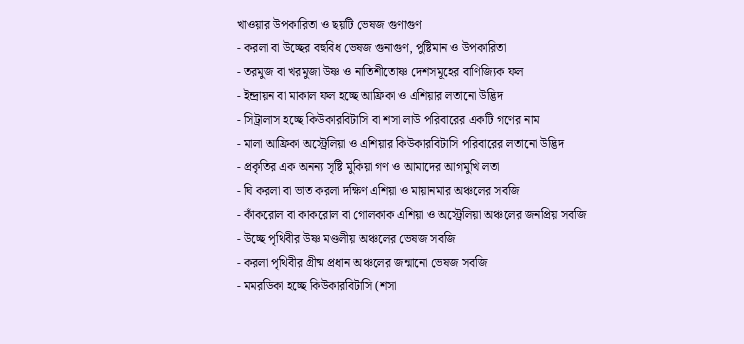খাওয়ার উপকারিতা ও ছয়টি ভেষজ গুণাগুণ
- করলা বা উচ্ছের বহুবিধ ভেষজ গুনাগুণ, পুষ্টিমান ও উপকারিতা
- তরমুজ বা খরমুজা উষ্ণ ও নাতিশীতোষ্ণ দেশসমূহের বাণিজ্যিক ফল
- ইন্দ্রায়ন বা মাকাল ফল হচ্ছে আফ্রিকা ও এশিয়ার লতানো উদ্ভিদ
- সিট্রালাস হচ্ছে কিউকারবিটাসি বা শসা লাউ পরিবারের একটি গণের নাম
- মালা আফ্রিকা অস্ট্রেলিয়া ও এশিয়ার কিউকারবিটাসি পরিবারের লতানো উদ্ভিদ
- প্রকৃতির এক অনন্য সৃষ্টি মুকিয়া গণ ও আমাদের আগমুখি লতা
- ঘি করলা বা ভাত করলা দক্ষিণ এশিয়া ও মায়ানমার অঞ্চলের সবজি
- কাঁকরোল বা কাকরোল বা গোলকাক এশিয়া ও অস্ট্রেলিয়া অঞ্চলের জনপ্রিয় সবজি
- উচ্ছে পৃথিবীর উষ্ণ মণ্ডলীয় অঞ্চলের ভেষজ সবজি
- করলা পৃথিবীর গ্রীষ্ম প্রধান অঞ্চলের জন্মানো ভেষজ সবজি
- মমরডিকা হচ্ছে কিউকারবিটাসি (শসা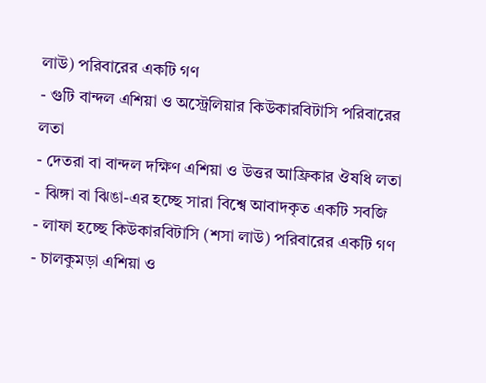লাউ) পরিবারের একটি গণ
- গুটি বান্দল এশিয়া ও অস্ট্রেলিয়ার কিউকারবিটাসি পরিবারের লতা
- দেতরা বা বান্দল দক্ষিণ এশিয়া ও উত্তর আফ্রিকার ঔষধি লতা
- ঝিঙ্গা বা ঝিঙা-এর হচ্ছে সারা বিশ্বে আবাদকৃত একটি সবজি
- লাফা হচ্ছে কিউকারবিটাসি (শসা লাউ) পরিবারের একটি গণ
- চালকুমড়া এশিয়া ও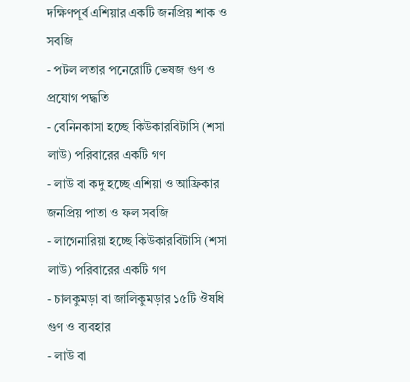দক্ষিণপূর্ব এশিয়ার একটি জনপ্রিয় শাক ও সবজি
- পটল লতার পনেরোটি ভেষজ গুণ ও প্রযোগ পদ্ধতি
- বেনিনকাসা হচ্ছে কিউকারবিটাসি (শসা লাউ) পরিবারের একটি গণ
- লাউ বা কদু হচ্ছে এশিয়া ও আফ্রিকার জনপ্রিয় পাতা ও ফল সবজি
- লাগেনারিয়া হচ্ছে কিউকারবিটাসি (শসা লাউ) পরিবারের একটি গণ
- চালকুমড়া বা জালিকুমড়ার ১৫টি ঔষধি গুণ ও ব্যবহার
- লাউ বা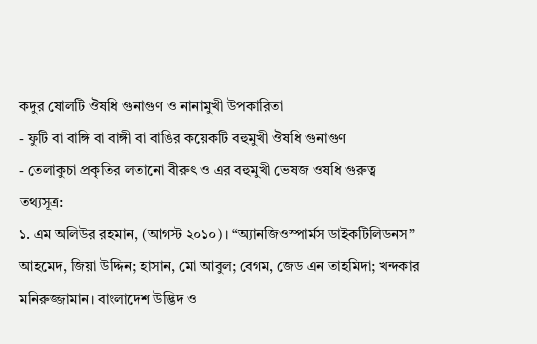কদুর ষোলটি ঔষধি গুনাগুণ ও নানামুখী উপকারিতা
- ফুটি বা বাঙ্গি বা বাঙ্গী বা বাঙির কয়েকটি বহুমুখী ঔষধি গুনাগুণ
- তেলাকুচা প্রকৃতির লতানো বীরুৎ ও এর বহুমুখী ভেষজ ওষধি গুরুত্ব
তথ্যসূত্র:
১. এম অলিউর রহমান, (আগস্ট ২০১০)। “অ্যানজিওস্পার্মস ডাইকটিলিডনস” আহমেদ, জিয়া উদ্দিন; হাসান, মো আবুল; বেগম, জেড এন তাহমিদা; খন্দকার মনিরুজ্জামান। বাংলাদেশ উদ্ভিদ ও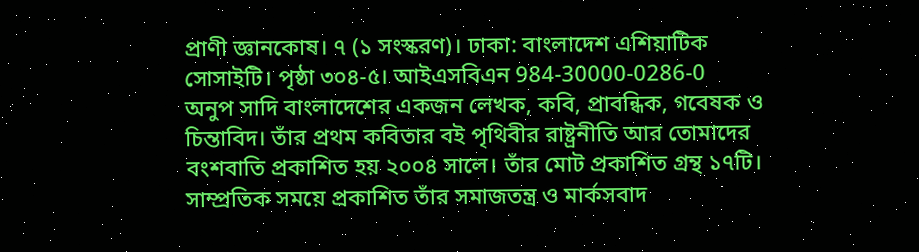প্রাণী জ্ঞানকোষ। ৭ (১ সংস্করণ)। ঢাকা: বাংলাদেশ এশিয়াটিক সোসাইটি। পৃষ্ঠা ৩০৪-৫। আইএসবিএন 984-30000-0286-0
অনুপ সাদি বাংলাদেশের একজন লেখক, কবি, প্রাবন্ধিক, গবেষক ও চিন্তাবিদ। তাঁর প্রথম কবিতার বই পৃথিবীর রাষ্ট্রনীতি আর তোমাদের বংশবাতি প্রকাশিত হয় ২০০৪ সালে। তাঁর মোট প্রকাশিত গ্রন্থ ১৭টি। সাম্প্রতিক সময়ে প্রকাশিত তাঁর সমাজতন্ত্র ও মার্কসবাদ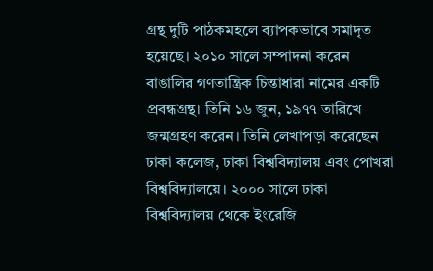গ্রন্থ দুটি পাঠকমহলে ব্যাপকভাবে সমাদৃত হয়েছে। ২০১০ সালে সম্পাদনা করেন বাঙালির গণতান্ত্রিক চিন্তাধারা নামের একটি প্রবন্ধগ্রন্থ। তিনি ১৬ জুন, ১৯৭৭ তারিখে জন্মগ্রহণ করেন। তিনি লেখাপড়া করেছেন ঢাকা কলেজ, ঢাকা বিশ্ববিদ্যালয় এবং পোখরা বিশ্ববিদ্যালয়ে। ২০০০ সালে ঢাকা বিশ্ববিদ্যালয় থেকে ইংরেজি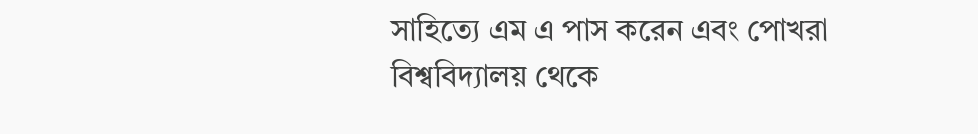সাহিত্যে এম এ পাস করেন এবং পোখরা বিশ্ববিদ্যালয় থেকে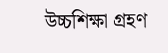উচ্চশিক্ষা গ্রহণ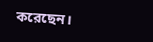করেছেন।